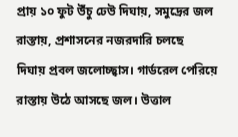প্রায় ১০ ফুট উঁচু ঢেউ দিঘায়, সমুদ্রের জল রাস্তায়, প্রশাসনের নজরদারি চলছে
দিঘায় প্রবল জলোচ্ছ্বাস। গার্ডরেল পেরিয়ে রাস্তায় উঠে আসছে জল। উত্তাল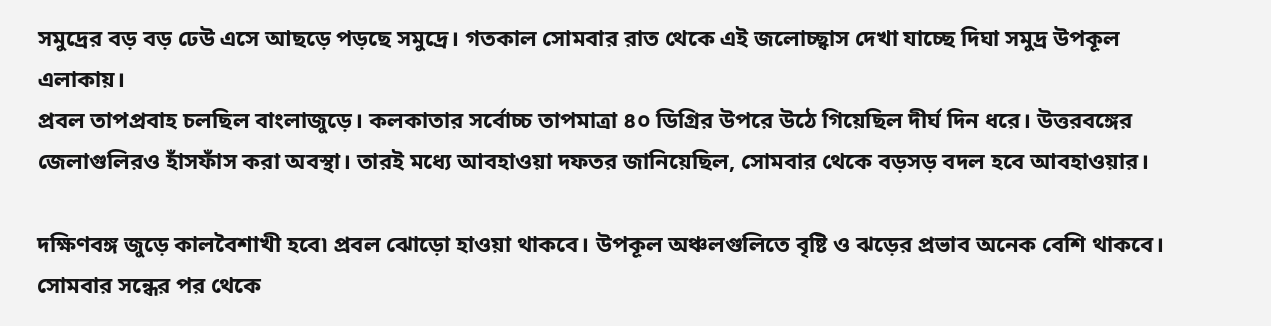সমুদ্রের বড় বড় ঢেউ এসে আছড়ে পড়ছে সমুদ্রে। গতকাল সোমবার রাত থেকে এই জলোচ্ছ্বাস দেখা যাচ্ছে দিঘা সমুদ্র উপকূল এলাকায়।
প্রবল তাপপ্রবাহ চলছিল বাংলাজুড়ে। কলকাতার সর্বোচ্চ তাপমাত্রা ৪০ ডিগ্রির উপরে উঠে গিয়েছিল দীর্ঘ দিন ধরে। উত্তরবঙ্গের জেলাগুলিরও হাঁসফাঁস করা অবস্থা। তারই মধ্যে আবহাওয়া দফতর জানিয়েছিল, সোমবার থেকে বড়সড় বদল হবে আবহাওয়ার।

দক্ষিণবঙ্গ জুড়ে কালবৈশাখী হবে৷ প্রবল ঝোড়ো হাওয়া থাকবে। উপকূল অঞ্চলগুলিতে বৃষ্টি ও ঝড়ের প্রভাব অনেক বেশি থাকবে। সোমবার সন্ধের পর থেকে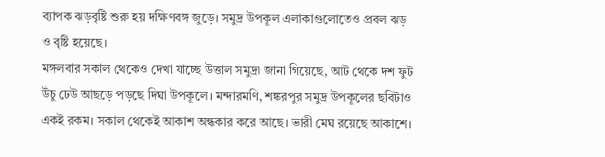ব্যাপক ঝড়বৃষ্টি শুরু হয় দক্ষিণবঙ্গ জুড়ে। সমুদ্র উপকূল এলাকাগুলোতেও প্রবল ঝড় ও বৃষ্টি হয়েছে।
মঙ্গলবার সকাল থেকেও দেখা যাচ্ছে উত্তাল সমুদ্র৷ জানা গিয়েছে, আট থেকে দশ ফুট উঁচু ঢেউ আছড়ে পড়ছে দিঘা উপকূলে। মন্দারমণি, শঙ্করপুর সমুদ্র উপকূলের ছবিটাও একই রকম। সকাল থেকেই আকাশ অন্ধকার করে আছে। ভারী মেঘ রয়েছে আকাশে।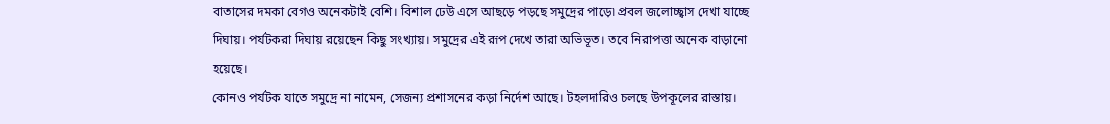বাতাসের দমকা বেগও অনেকটাই বেশি। বিশাল ঢেউ এসে আছড়ে পড়ছে সমুদ্রের পাড়ে৷ প্রবল জলোচ্ছ্বাস দেখা যাচ্ছে দিঘায়। পর্যটকরা দিঘায় রয়েছেন কিছু সংখ্যায়। সমুদ্রের এই রূপ দেখে তারা অভিভূত। তবে নিরাপত্তা অনেক বাড়ানো হয়েছে।
কোনও পর্যটক যাতে সমুদ্রে না নামেন, সেজন্য প্রশাসনের কড়া নির্দেশ আছে। টহলদারিও চলছে উপকূলের রাস্তায়।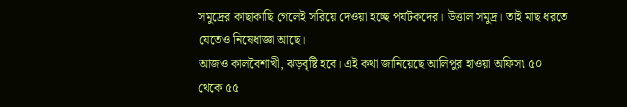সমুদ্রের কাছাকাছি গেলেই সরিয়ে দেওয়া হচ্ছে পর্যটকদের। উত্তাল সমুদ্র। তাই মাছ ধরতে যেতেও নিষেধাজ্ঞা আছে।
আজও কালবৈশাখী, ঝড়বৃষ্টি হবে। এই কথা জানিয়েছে আলিপুর হাওয়া অফিস৷ ৫০ থেকে ৫৫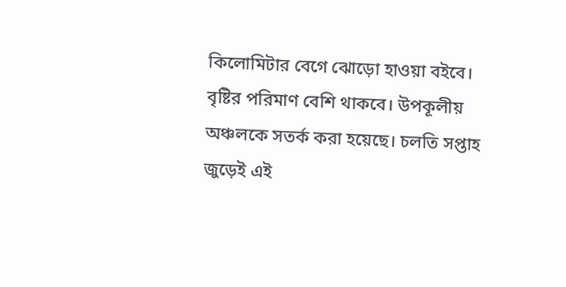কিলোমিটার বেগে ঝোড়ো হাওয়া বইবে। বৃষ্টির পরিমাণ বেশি থাকবে। উপকূলীয় অঞ্চলকে সতর্ক করা হয়েছে। চলতি সপ্তাহ জুড়েই এই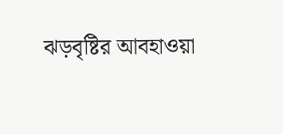ঝড়বৃষ্টির আবহাওয়া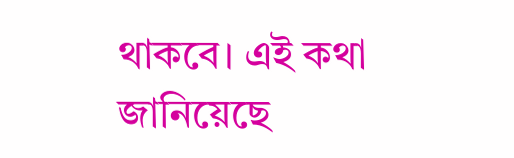থাকবে। এই কথা জানিয়েছে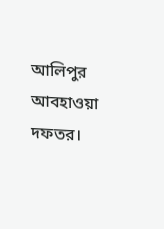আলিপুর আবহাওয়া দফতর।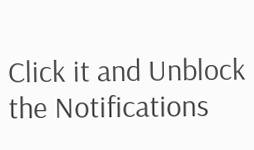Click it and Unblock the Notifications